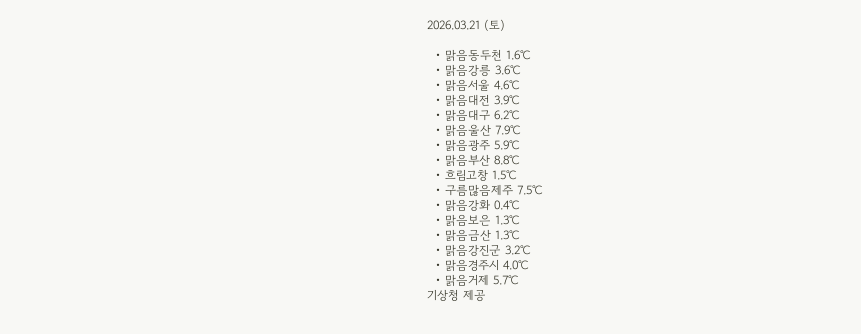2026.03.21 (토)

  • 맑음동두천 1.6℃
  • 맑음강릉 3.6℃
  • 맑음서울 4.6℃
  • 맑음대전 3.9℃
  • 맑음대구 6.2℃
  • 맑음울산 7.9℃
  • 맑음광주 5.9℃
  • 맑음부산 8.8℃
  • 흐림고창 1.5℃
  • 구름많음제주 7.5℃
  • 맑음강화 0.4℃
  • 맑음보은 1.3℃
  • 맑음금산 1.3℃
  • 맑음강진군 3.2℃
  • 맑음경주시 4.0℃
  • 맑음거제 5.7℃
기상청 제공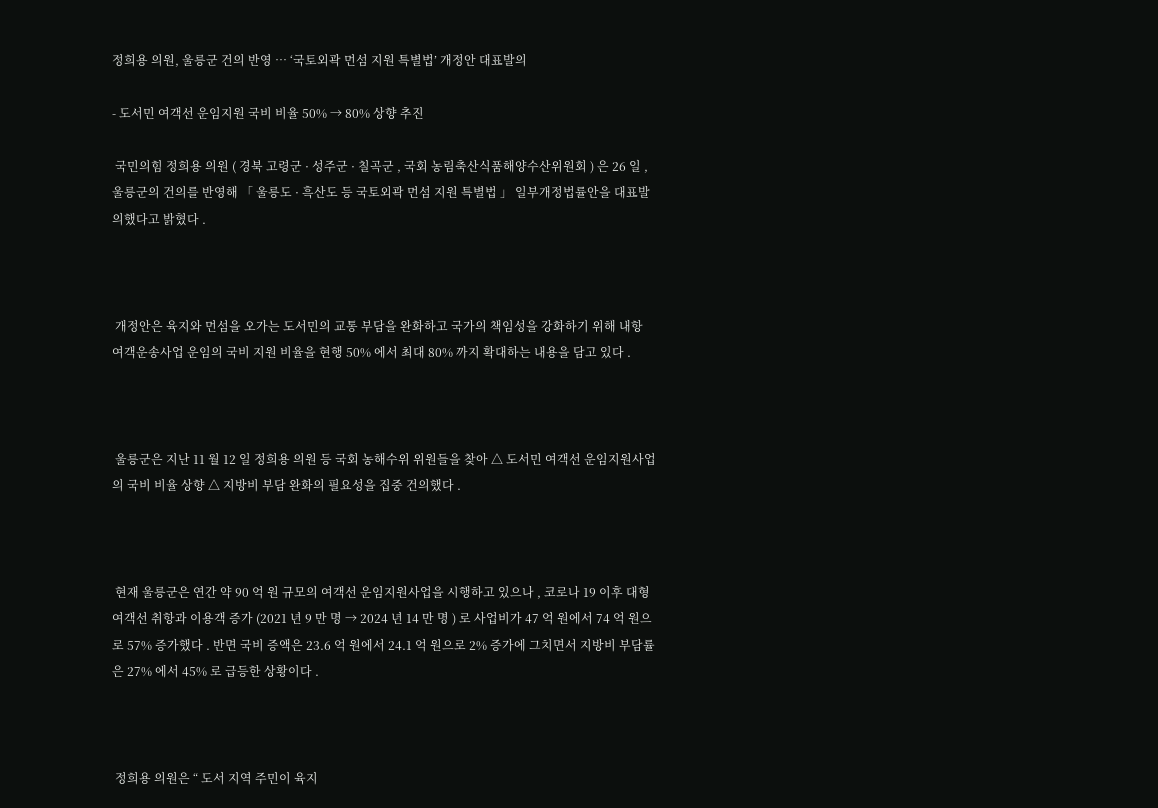정희용 의원, 울릉군 건의 반영 … ‘국토외곽 먼섬 지원 특별법’ 개정안 대표발의

- 도서민 여객선 운임지원 국비 비율 50% → 80% 상향 추진

 국민의힘 정희용 의원 ( 경북 고령군 · 성주군 · 칠곡군 , 국회 농림축산식품해양수산위원회 ) 은 26 일 , 울릉군의 건의를 반영해 「 울릉도 · 흑산도 등 국토외곽 먼섬 지원 특별법 」 일부개정법률안을 대표발의했다고 밝혔다 .



 개정안은 육지와 먼섬을 오가는 도서민의 교통 부담을 완화하고 국가의 책임성을 강화하기 위해 내항 여객운송사업 운임의 국비 지원 비율을 현행 50% 에서 최대 80% 까지 확대하는 내용을 담고 있다 .



 울릉군은 지난 11 월 12 일 정희용 의원 등 국회 농해수위 위원들을 찾아 △ 도서민 여객선 운임지원사업의 국비 비율 상향 △ 지방비 부담 완화의 필요성을 집중 건의했다 .



 현재 울릉군은 연간 약 90 억 원 규모의 여객선 운임지원사업을 시행하고 있으나 , 코로나 19 이후 대형 여객선 취항과 이용객 증가 (2021 년 9 만 명 → 2024 년 14 만 명 ) 로 사업비가 47 억 원에서 74 억 원으로 57% 증가했다 . 반면 국비 증액은 23.6 억 원에서 24.1 억 원으로 2% 증가에 그치면서 지방비 부담률은 27% 에서 45% 로 급등한 상황이다 .



 정희용 의원은 “ 도서 지역 주민이 육지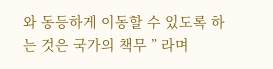와 동등하게 이동할 수 있도록 하는 것은 국가의 책무 ” 라며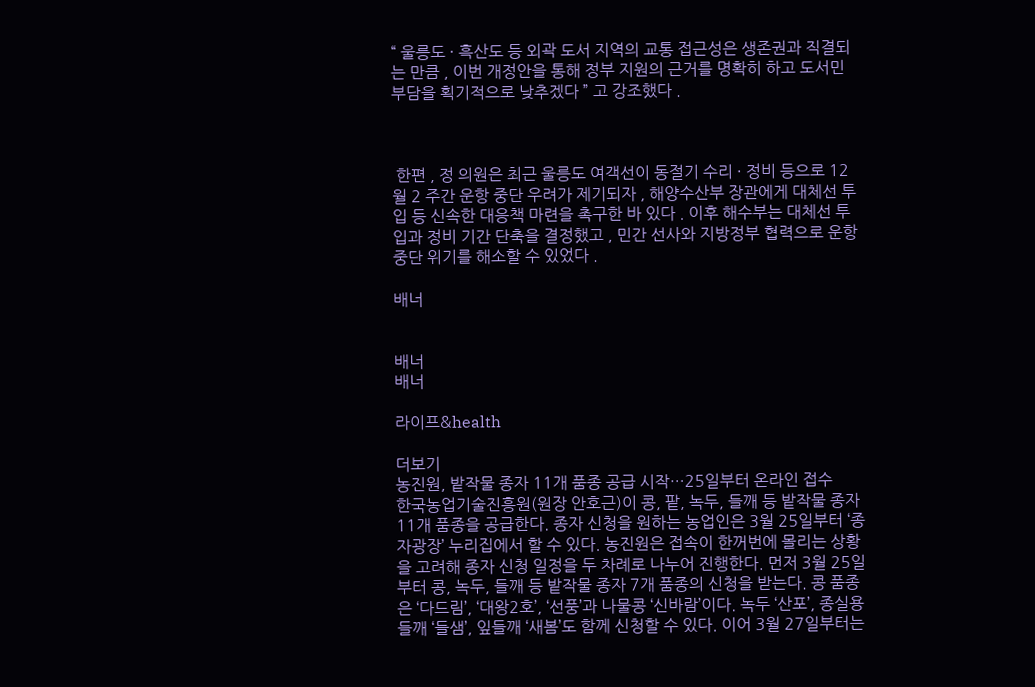“ 울릉도 · 흑산도 등 외곽 도서 지역의 교통 접근성은 생존권과 직결되는 만큼 , 이번 개정안을 통해 정부 지원의 근거를 명확히 하고 도서민 부담을 획기적으로 낮추겠다 ” 고 강조했다 .



 한편 , 정 의원은 최근 울릉도 여객선이 동절기 수리 · 정비 등으로 12 월 2 주간 운항 중단 우려가 제기되자 , 해양수산부 장관에게 대체선 투입 등 신속한 대응책 마련을 촉구한 바 있다 . 이후 해수부는 대체선 투입과 정비 기간 단축을 결정했고 , 민간 선사와 지방정부 협력으로 운항 중단 위기를 해소할 수 있었다 .

배너


배너
배너

라이프&health

더보기
농진원, 밭작물 종자 11개 품종 공급 시작…25일부터 온라인 접수
한국농업기술진흥원(원장 안호근)이 콩, 팥, 녹두, 들깨 등 밭작물 종자 11개 품종을 공급한다. 종자 신청을 원하는 농업인은 3월 25일부터 ‘종자광장’ 누리집에서 할 수 있다. 농진원은 접속이 한꺼번에 몰리는 상황을 고려해 종자 신청 일정을 두 차례로 나누어 진행한다. 먼저 3월 25일부터 콩, 녹두, 들깨 등 밭작물 종자 7개 품종의 신청을 받는다. 콩 품종은 ‘다드림’, ‘대왕2호’, ‘선풍’과 나물콩 ‘신바람’이다. 녹두 ‘산포’, 종실용 들깨 ‘들샘’, 잎들깨 ‘새봄’도 함께 신청할 수 있다. 이어 3월 27일부터는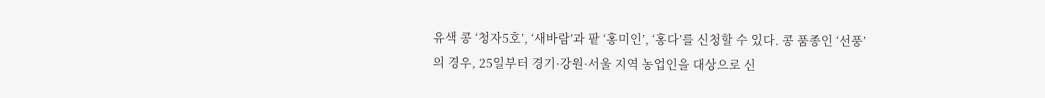유색 콩 ‘청자5호’, ‘새바람’과 팥 ‘홍미인’, ‘홍다’를 신청할 수 있다. 콩 품종인 ‘선풍’의 경우, 25일부터 경기·강원·서울 지역 농업인을 대상으로 신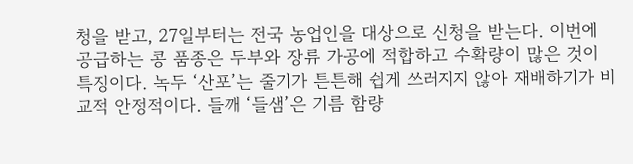청을 받고, 27일부터는 전국 농업인을 대상으로 신청을 받는다. 이번에 공급하는 콩 품종은 두부와 장류 가공에 적합하고 수확량이 많은 것이 특징이다. 녹두 ‘산포’는 줄기가 튼튼해 쉽게 쓰러지지 않아 재배하기가 비교적 안정적이다. 들깨 ‘들샘’은 기름 함량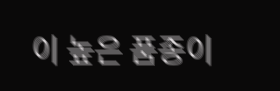이 높은 품종이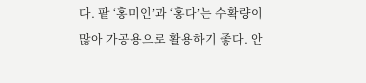다. 팥 ‘홍미인’과 ‘홍다’는 수확량이 많아 가공용으로 활용하기 좋다. 안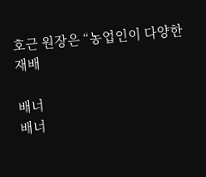호근 원장은 “농업인이 다양한 재배

배너
배너